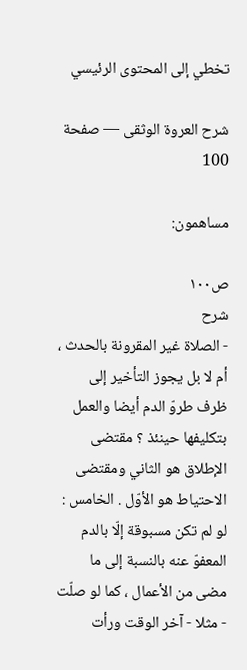تخطي إلى المحتوى الرئيسي

شرح العروة الوثقى — صفحة 100

مساهمون:

ص١٠٠
شرح
- الصلاة غير المقرونة بالحدث ، أم لا بل يجوز التأخير إلى ظرف طروّ الدم أيضا والعمل بتكليفها حينئذ ؟ مقتضى الإطلاق هو الثاني ومقتضى الاحتياط هو الأوّل . الخامس : لو لم تكن مسبوقة إلّا بالدم المعفوّ عنه بالنسبة إلى ما مضى من الأعمال ، كما لو صلّت - مثلا - آخر الوقت ورأت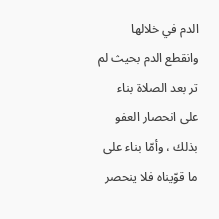الدم في خلالها وانقطع الدم بحيث لم تر بعد الصلاة بناء على انحصار العفو بذلك ، وأمّا بناء على ما قوّيناه فلا ينحصر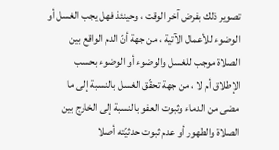تصوير ذلك بفرض آخر الوقت ، وحينئذ فهل يجب الغسل أو الوضوء للأعمال الآتية ، من جهة أنّ الدم الواقع بين الصلاة موجب للغسل والوضوء أو الوضوء بحسب الإطلاق أم لا ، من جهة تحقّق الغسل بالنسبة إلى ما مضى من الدماء وثبوت العفو بالنسبة إلى الخارج بين الصلاة والطهور أو عدم ثبوت حدثيّته أصلا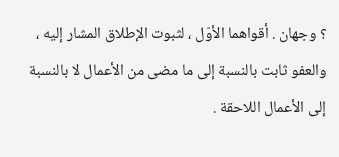؟ وجهان . أقواهما الأوّل ، لثبوت الإطلاق المشار إليه ، والعفو ثابت بالنسبة إلى ما مضى من الأعمال لا بالنسبة إلى الأعمال اللاحقة .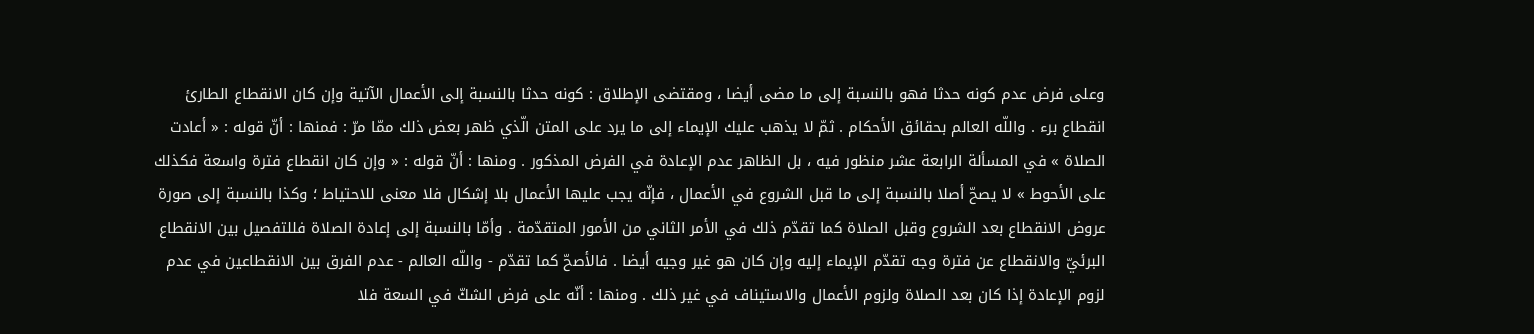وعلى فرض عدم كونه حدثا فهو بالنسبة إلى ما مضى أيضا ، ومقتضى الإطلاق : كونه حدثا بالنسبة إلى الأعمال الآتية وإن كان الانقطاع الطارئ انقطاع برء . واللّه العالم بحقائق الأحكام . ثمّ لا يذهب عليك الإيماء إلى ما يرد على المتن الّذي ظهر بعض ذلك ممّا مرّ : فمنها : أنّ قوله : « أعادت الصلاة » في المسألة الرابعة عشر منظور فيه ، بل الظاهر عدم الإعادة في الفرض المذكور . ومنها : أنّ قوله : « وإن كان انقطاع فترة واسعة فكذلك على الأحوط » لا يصحّ أصلا بالنسبة إلى ما قبل الشروع في الأعمال ، فإنّه يجب عليها الأعمال بلا إشكال فلا معنى للاحتياط ؛ وكذا بالنسبة إلى صورة عروض الانقطاع بعد الشروع وقبل الصلاة كما تقدّم ذلك في الأمر الثاني من الأمور المتقدّمة . وأمّا بالنسبة إلى إعادة الصلاة فللتفصيل بين الانقطاع البرئيّ والانقطاع عن فترة وجه تقدّم الإيماء إليه وإن كان هو غير وجيه أيضا . فالأصحّ كما تقدّم - واللّه العالم - عدم الفرق بين الانقطاعين في عدم لزوم الإعادة إذا كان بعد الصلاة ولزوم الأعمال والاستيناف في غير ذلك . ومنها : أنّه على فرض الشكّ في السعة فلا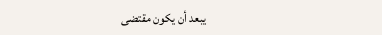يبعد أن يكون مقتضى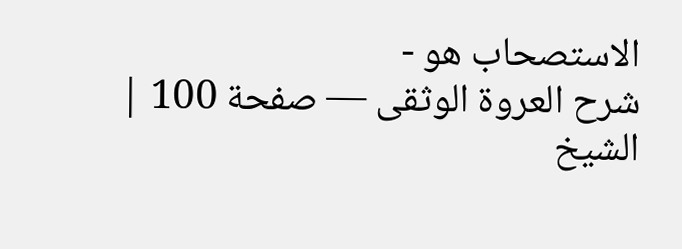الاستصحاب هو -
شرح العروة الوثقى — صفحة 100 | الشيخ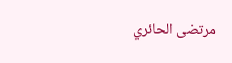مرتضى الحائري